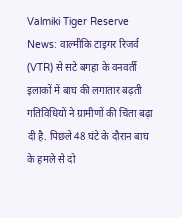Valmiki Tiger Reserve News: वाल्मीकि टाइगर रिजर्व (VTR) से सटे बगहा के वनवर्ती इलाकों में बाघ की लगातार बढ़ती गतिविधियों ने ग्रामीणों की चिंता बढ़ा दी है. पिछले 48 घंटे के दौरान बाघ के हमले से दो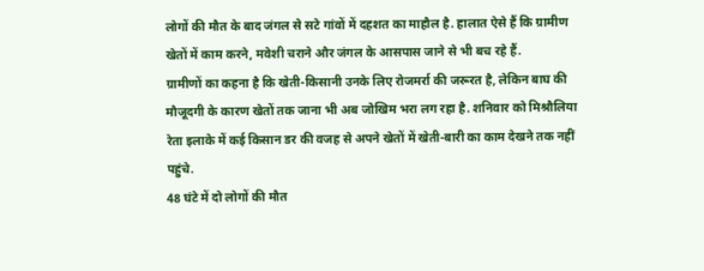लोगों की मौत के बाद जंगल से सटे गांवों में दहशत का माहौल है. हालात ऐसे हैं कि ग्रामीण खेतों में काम करने, मवेशी चराने और जंगल के आसपास जाने से भी बच रहे हैं.
ग्रामीणों का कहना है कि खेती-किसानी उनके लिए रोजमर्रा की जरूरत है, लेकिन बाघ की मौजूदगी के कारण खेतों तक जाना भी अब जोखिम भरा लग रहा है. शनिवार को मिश्रौलिया रेता इलाके में कई किसान डर की वजह से अपने खेतों में खेती-बारी का काम देखने तक नहीं पहुंचे.
48 घंटे में दो लोगों की मौत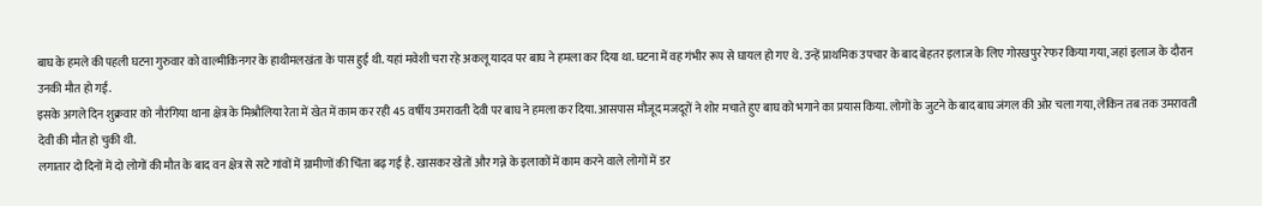बाघ के हमले की पहली घटना गुरुवार को वाल्मीकिनगर के हाथीमलखंता के पास हुई थी. यहां मवेशी चरा रहे अकलू यादव पर बाघ ने हमला कर दिया था. घटना में वह गंभीर रूप से घायल हो गए थे. उन्हें प्राथमिक उपचार के बाद बेहतर इलाज के लिए गोरखपुर रेफर किया गया, जहां इलाज के दौरान उनकी मौत हो गई.
इसके अगले दिन शुक्रवार को नौरंगिया थाना क्षेत्र के मिश्रौलिया रेता में खेत में काम कर रही 45 वर्षीय उमरावती देवी पर बाघ ने हमला कर दिया. आसपास मौजूद मजदूरों ने शोर मचाते हुए बाघ को भगाने का प्रयास किया. लोगों के जुटने के बाद बाघ जंगल की ओर चला गया, लेकिन तब तक उमरावती देवी की मौत हो चुकी थी.
लगातार दो दिनों में दो लोगों की मौत के बाद वन क्षेत्र से सटे गांवों में ग्रामीणों की चिंता बढ़ गई है. खासकर खेतों और गन्ने के इलाकों में काम करने वाले लोगों में डर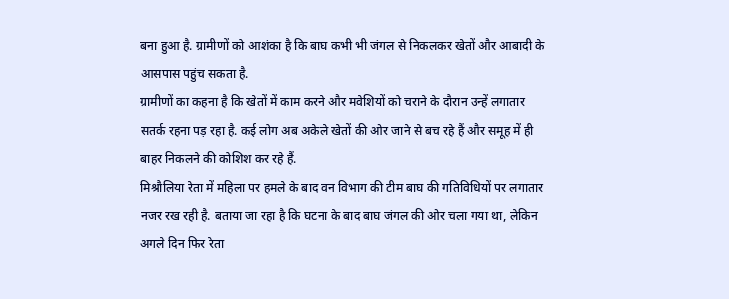बना हुआ है. ग्रामीणों को आशंका है कि बाघ कभी भी जंगल से निकलकर खेतों और आबादी के आसपास पहुंच सकता है.
ग्रामीणों का कहना है कि खेतों में काम करने और मवेशियों को चराने के दौरान उन्हें लगातार सतर्क रहना पड़ रहा है. कई लोग अब अकेले खेतों की ओर जाने से बच रहे हैं और समूह में ही बाहर निकलने की कोशिश कर रहे हैं.
मिश्रौलिया रेता में महिला पर हमले के बाद वन विभाग की टीम बाघ की गतिविधियों पर लगातार नजर रख रही है. बताया जा रहा है कि घटना के बाद बाघ जंगल की ओर चला गया था, लेकिन अगले दिन फिर रेता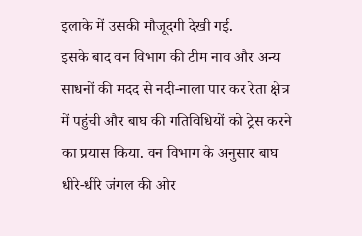इलाके में उसकी मौजूदगी देखी गई.
इसके बाद वन विभाग की टीम नाव और अन्य साधनों की मदद से नदी-नाला पार कर रेता क्षेत्र में पहुंची और बाघ की गतिविधियों को ट्रेस करने का प्रयास किया. वन विभाग के अनुसार बाघ धीरे-धीरे जंगल की ओर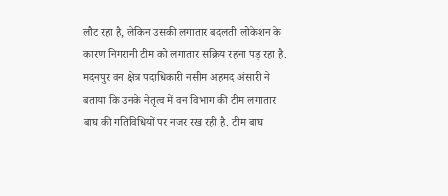लौट रहा है, लेकिन उसकी लगातार बदलती लोकेशन के कारण निगरानी टीम को लगातार सक्रिय रहना पड़ रहा है.
मदनपुर वन क्षेत्र पदाधिकारी नसीम अहमद अंसारी ने बताया कि उनके नेतृत्व में वन विभाग की टीम लगातार बाघ की गतिविधियों पर नजर रख रही है. टीम बाघ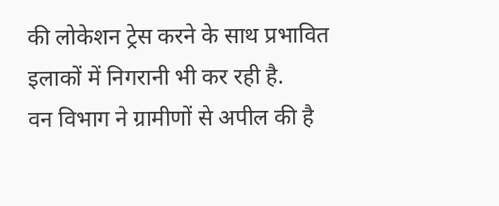की लोकेशन ट्रेस करने के साथ प्रभावित इलाकों में निगरानी भी कर रही है.
वन विभाग ने ग्रामीणों से अपील की है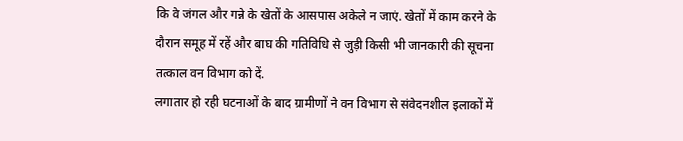कि वे जंगल और गन्ने के खेतों के आसपास अकेले न जाएं. खेतों में काम करने के दौरान समूह में रहें और बाघ की गतिविधि से जुड़ी किसी भी जानकारी की सूचना तत्काल वन विभाग को दें.
लगातार हो रही घटनाओं के बाद ग्रामीणों ने वन विभाग से संवेदनशील इलाकों में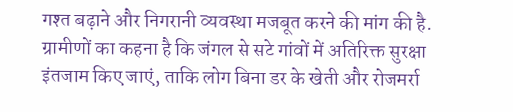गश्त बढ़ाने और निगरानी व्यवस्था मजबूत करने की मांग की है. ग्रामीणों का कहना है कि जंगल से सटे गांवों में अतिरिक्त सुरक्षा इंतजाम किए जाएं, ताकि लोग बिना डर के खेती और रोजमर्रा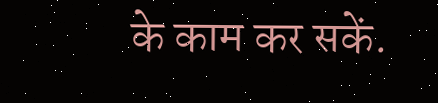के काम कर सकें.